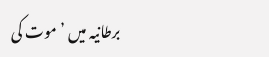برطانیہ میں ’موت کی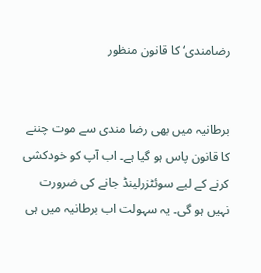رضامندی‘ کا قانون منظور


برطانیہ میں بھی رضا مندی سے موت چننے کا قانون پاس ہو گیا ہے۔ اب آپ کو خودکشی کرنے کے لیے سوئٹزرلینڈ جانے کی ضرورت نہیں ہو گی۔ یہ سہولت اب برطانیہ میں ہی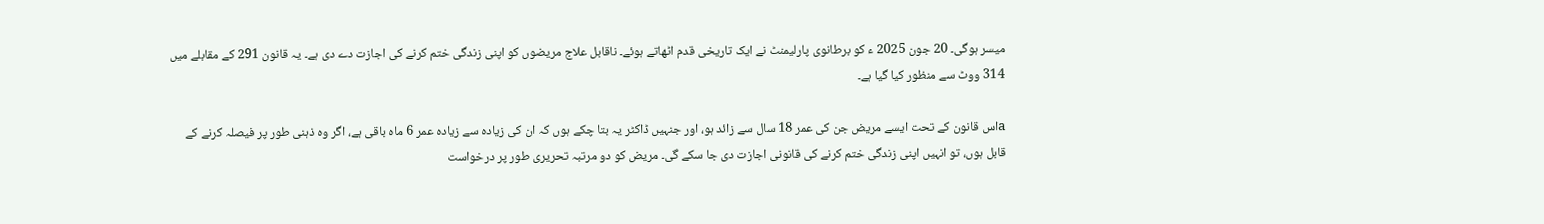میسر ہوگی۔ 20 جون 2025 ء کو برطانوی پارلیمنٹ نے ایک تاریخی قدم اٹھاتے ہوئے۔ ناقابل علاج مریضوں کو اپنی زندگی ختم کرنے کی اجازت دے دی ہے۔ یہ قانون 291 کے مقابلے میں 314 ووٹ سے منظور کیا گیا ہے۔

aاس قانون کے تحت ایسے مریض جن کی عمر 18 سال سے زائد ہو، اور جنہیں ڈاکٹر یہ بتا چکے ہوں کہ ان کی زیادہ سے زیادہ عمر 6 ماہ باقی ہے، اگر وہ ذہنی طور پر فیصلہ کرنے کے قابل ہوں، تو انہیں اپنی زندگی ختم کرنے کی قانونی اجازت دی جا سکے گی۔ مریض کو دو مرتبہ تحریری طور پر درخواست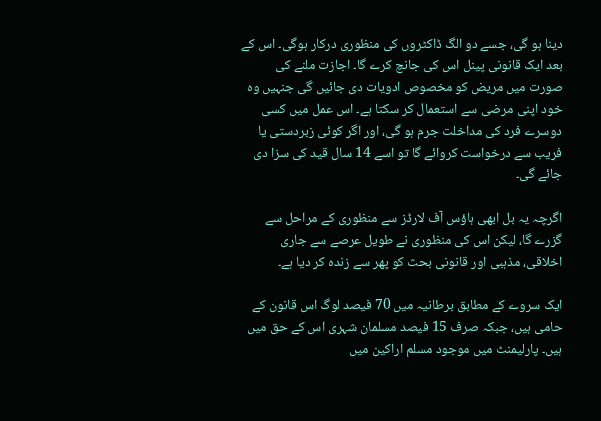دینا ہو گی، جسے دو الگ ڈاکٹروں کی منظوری درکار ہوگی۔ اس کے بعد ایک قانونی پینل اس کی جانچ کرے گا۔ اجازت ملنے کی صورت میں مریض کو مخصوص ادویات دی جائیں گی جنہیں وہ خود اپنی مرضی سے استعمال کر سکتا ہے۔ اس عمل میں کسی دوسرے فرد کی مداخلت جرم ہو گی، اور اگر کوئی زبردستی یا فریب سے درخواست کروائے گا تو اسے 14 سال قید کی سزا دی جائے گی۔

اگرچہ یہ بل ابھی ہاؤس آف لارڈز سے منظوری کے مراحل سے گزرے گا، لیکن اس کی منظوری نے طویل عرصے سے جاری اخلاقی، مذہبی اور قانونی بحث کو پھر سے زندہ کر دیا ہے۔

ایک سروے کے مطابق برطانیہ میں 70 فیصد لوگ اس قانون کے حامی ہیں، جبکہ صرف 15 فیصد مسلمان شہری اس کے حق میں ہیں۔ پارلیمنٹ میں موجود مسلم اراکین میں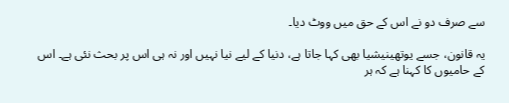سے صرف دو نے اس کے حق میں ووٹ دیا۔

یہ قانون، جسے یوتھینیشیا بھی کہا جاتا ہے، دنیا کے لیے نیا نہیں اور نہ ہی اس پر بحث نئی ہے۔ اس کے حامیوں کا کہنا ہے کہ ہر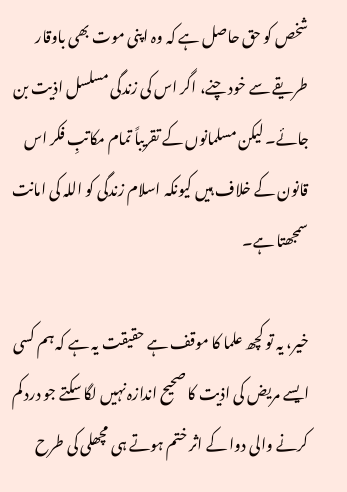شخص کو حق حاصل ہے کہ وہ اپنی موت بھی باوقار طریقے سے خود چنے، اگر اس کی زندگی مسلسل اذیت بن جائے۔ لیکن مسلمانوں کے تقریباً تمام مکاتبِ فکر اس قانون کے خلاف ہیں کیونکہ اسلام زندگی کو اللہ کی امانت سمجھتا ہے۔

خیر، یہ تو کچھ علما کا موقف ہے حقیقت یہ ہے کہ ہم کسی ایسے مریض کی اذیت کا صحیح اندازہ نہیں لگا سکتے جو درد کم کرنے والی دوا کے اثر ختم ہوتے ہی مچھلی کی طرح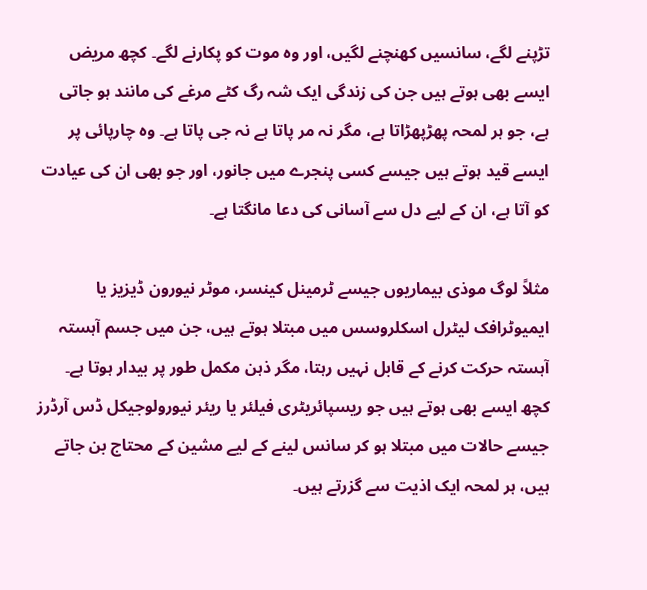تڑپنے لگے، سانسیں کھنچنے لگیں، اور وہ موت کو پکارنے لگے۔ کچھ مریض ایسے بھی ہوتے ہیں جن کی زندگی ایک شہ رگ کٹے مرغے کی مانند ہو جاتی ہے، جو ہر لمحہ پھڑپھڑاتا ہے، مگر نہ مر پاتا ہے نہ جی پاتا ہے۔ وہ چارپائی پر ایسے قید ہوتے ہیں جیسے کسی پنجرے میں جانور، اور جو بھی ان کی عیادت کو آتا ہے، ان کے لیے دل سے آسانی کی دعا مانگتا ہے۔

مثلاً لوگ موذی بیماریوں جیسے ٹرمینل کینسر، موٹر نیورون ڈیزیز یا ایمیوٹرافک لیٹرل اسکلروسس میں مبتلا ہوتے ہیں، جن میں جسم آہستہ آہستہ حرکت کرنے کے قابل نہیں رہتا، مگر ذہن مکمل طور پر بیدار ہوتا ہے۔ کچھ ایسے بھی ہوتے ہیں جو ریسپائریٹری فیلئر یا ریئر نیورولوجیکل ڈس آرڈرز جیسے حالات میں مبتلا ہو کر سانس لینے کے لیے مشین کے محتاج بن جاتے ہیں، ہر لمحہ ایک اذیت سے گزرتے ہیں۔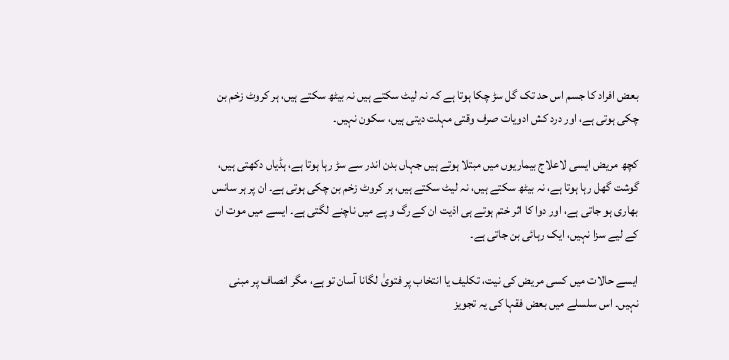بعض افراد کا جسم اس حد تک گل سڑ چکا ہوتا ہے کہ نہ لیٹ سکتے ہیں نہ بیٹھ سکتے ہیں، ہر کروٹ زخم بن چکی ہوتی ہے، اور درد کش ادویات صرف وقتی مہلت دیتی ہیں، سکون نہیں۔

کچھ مریض ایسی لاعلاج بیماریوں میں مبتلا ہوتے ہیں جہاں بدن اندر سے سڑ رہا ہوتا ہے، ہڈیاں دکھتی ہیں، گوشت گھل رہا ہوتا ہے، نہ بیٹھ سکتے ہیں، نہ لیٹ سکتے ہیں، ہر کروٹ زخم بن چکی ہوتی ہے۔ ان پر ہر سانس بھاری ہو جاتی ہے، اور دوا کا اثر ختم ہوتے ہی اذیت ان کے رگ و پے میں ناچنے لگتی ہے۔ ایسے میں موت ان کے لیے سزا نہیں، ایک رہائی بن جاتی ہے۔

ایسے حالات میں کسی مریض کی نیت، تکلیف یا انتخاب پر فتویٰ لگانا آسان تو ہے، مگر انصاف پر مبنی نہیں۔ اس سلسلے میں بعض فقہا کی یہ تجویز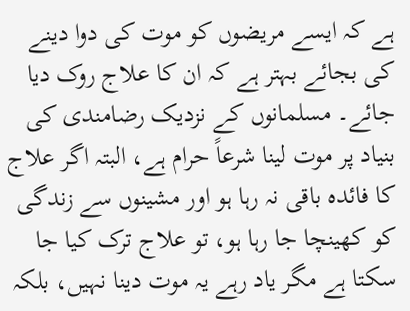ہے کہ ایسے مریضوں کو موت کی دوا دینے کی بجائے بہتر ہے کہ ان کا علاج روک دیا جائے۔ مسلمانوں کے نزدیک رضامندی کی بنیاد پر موت لینا شرعاً حرام ہے، البتہ اگر علاج کا فائدہ باقی نہ رہا ہو اور مشینوں سے زندگی کو کھینچا جا رہا ہو، تو علاج ترک کیا جا سکتا ہے مگر یاد رہے یہ موت دینا نہیں، بلکہ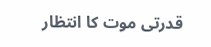قدرتی موت کا انتظار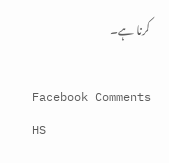کرنا ہے۔

Facebook Comments HS